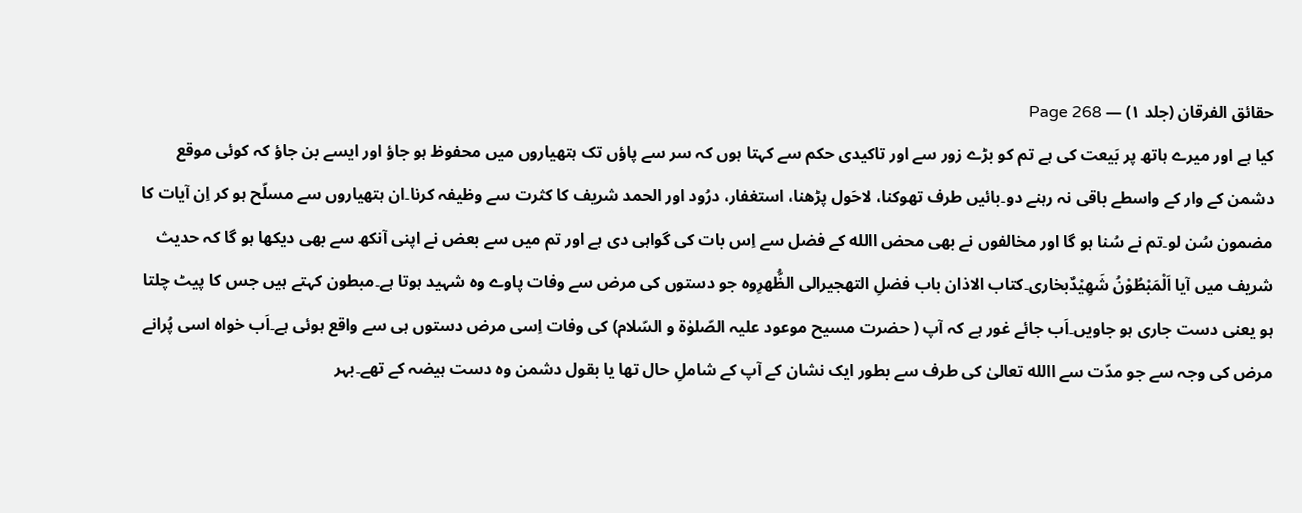حقائق الفرقان (جلد ۱) — Page 268
کیا ہے اور میرے ہاتھ پر بَیعت کی ہے تم کو بڑے زور سے اور تاکیدی حکم سے کہتا ہوں کہ سر سے پاؤں تک ہتھیاروں میں محفوظ ہو جاؤ اور ایسے بن جاؤ کہ کوئی موقع دشمن کے وار کے واسطے باقی نہ رہنے دو۔بائیں طرف تھوکنا، لاحَول پڑھنا، استغفار، درُود اور الحمد شریف کا کثرت سے وظیفہ کرنا۔ان ہتھیاروں سے مسلّح ہو کر اِن آیات کا مضمون سُن لو۔تم نے سُنا ہو گا اور مخالفوں نے بھی محض االله کے فضل سے اِس بات کی گواہی دی ہے اور تم میں سے بعض نے اپنی آنکھ سے بھی دیکھا ہو گا کہ حدیث شریف میں آیا اَلْمَبْطُوْنُ شَھِیْدٌبخاری۔کتاب الاذان باب فضلِ التھجیرالی الظُّھرِوہ جو دستوں کی مرض سے وفات پاوے وہ شہید ہوتا ہے۔مبطون کہتے ہیں جس کا پیٹ چلتا ہو یعنی دست جاری ہو جاویں۔اَب جائے غور ہے کہ آپ ( حضرت مسیح موعود علیہ الصّلوٰۃ و السّلام) کی وفات اِسی مرض دستوں ہی سے واقع ہوئی ہے۔اَب خواہ اسی پُرانے مرض کی وجہ سے جو مدّت سے االله تعالیٰ کی طرف سے بطور ایک نشان کے آپ کے شاملِ حال تھا یا بقول دشمن وہ دست ہیضہ کے تھے۔بہر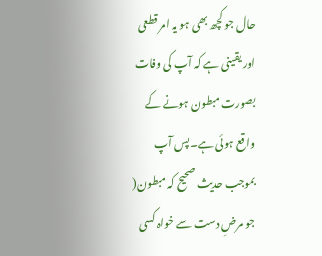حال جو کچھ بھی ہو یہ امر قطعی اور یقینی ہے کہ آپ کی وفات بصورت مبطون ہونے کے واقع ہوئی ہے۔پس آپ بموجب حدیث صحیح کہ مبطون( جو مرضِ دست سے خواہ کسی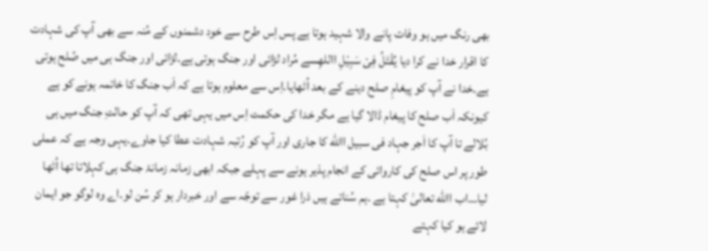بھی رنگ میں ہو وفات پانے والا شہید ہوتا ہے پس اِس طرح سے خود دشمنوں کے مُنہ سے بھی آپ کی شہادت کا اقرار خدا نے کرا دیا یُقْتَلُ فِیْ سَبِیْلِ االلهِسے مُراد لڑائی اور جنگ ہوتی ہے۔لڑائی اور جنگ ہی میں صُلح ہوتی ہے۔خدا نے آپ کو پیغامِ صلح دینے کے بعد اُٹھایا۔اِس سے معلوم ہوتا ہے کہ اَب جنگ کا خاتمہ ہونے کو ہے کیونکہ اَب صلح کا پیغام ڈالا گیا ہے مگر خدا کی حکمت اِس میں یہی تھی کہ آپ کو حالتِ جنگ میں ہی بُلالے تا آپ کا اَجر جہاد فی سبیل االله کا جاری اور آپ کو رُتبہ شہادت عطا کیا جاوے۔یہی وجہ ہے کہ عملی طور پر اس صلح کی کاروائی کے انجام پذیر ہونے سے پہلے جبکہ ابھی زمانہ زمانۂ جنگ ہی کہلاتا تھا اُٹھا لیا…اب االله تعالیٰ کہتا ہے ۔ہم سُناتے ہیں ذرا غور سے توجّہ سے اور خبردار ہو کر سُن لو۔اے وہ لوگو جو ایمان لائے ہو کیا کہتے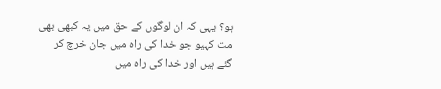ہو؟ یہی کہ ان لوگوں کے حق میں یہ کبھی بھی مت کہیو جو خدا کی راہ میں جان خرچ کر گئے ہیں اور خدا کی راہ میں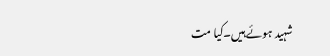شہید ہوئے ہیں۔کیا مت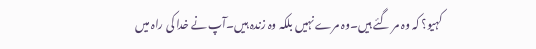کہیو؟ کہ وہ مر گئے ہیں۔وہ مرے نہیں بلکہ وہ زندہ ہیں۔آپ نے خدا کی راہ میں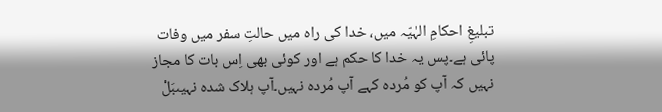تبلیغِ احکامِ الہٰیّہ میں، خدا کی راہ میں حالتِ سفر میں وفات پائی ہے۔پس یہ خدا کا حکم ہے اور کوئی بھی اِس بات کا مجاز نہیں کہ آپ کو مُردہ کہے آپ مُردہ نہیں۔آپ ہلاک شدہ نہیںبَلْ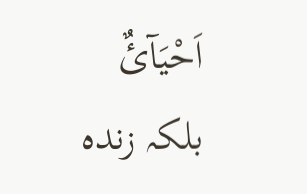اَحْیَآئٌ بلکہ زندہ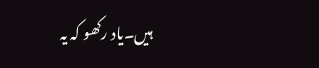ہیں۔یاد رکھو کہ یہ